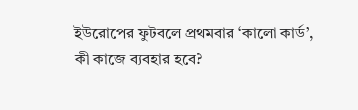ইউরোপের ফুটবলে প্রথমবার ‘কালো কার্ড’, কী কাজে ব্যবহার হবে?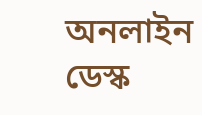অনলাইন ডেস্ক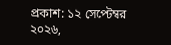প্রকাশ: ১২ সেপ্টেম্বর ২০২৬,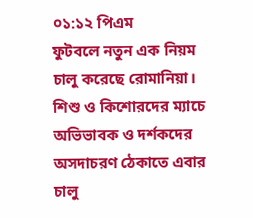০১:১২ পিএম
ফুটবলে নতুন এক নিয়ম চালু করেছে রোমানিয়া। শিশু ও কিশোরদের ম্যাচে অভিভাবক ও দর্শকদের অসদাচরণ ঠেকাতে এবার চালু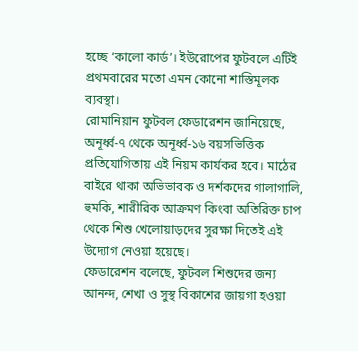হচ্ছে ‘কালো কার্ড’। ইউরোপের ফুটবলে এটিই প্রথমবারের মতো এমন কোনো শাস্তিমূলক ব্যবস্থা।
রোমানিয়ান ফুটবল ফেডারেশন জানিয়েছে, অনূর্ধ্ব-৭ থেকে অনূর্ধ্ব-১৬ বয়সভিত্তিক প্রতিযোগিতায় এই নিয়ম কার্যকর হবে। মাঠের বাইরে থাকা অভিভাবক ও দর্শকদের গালাগালি, হুমকি, শারীরিক আক্রমণ কিংবা অতিরিক্ত চাপ থেকে শিশু খেলোয়াড়দের সুরক্ষা দিতেই এই উদ্যোগ নেওয়া হয়েছে।
ফেডারেশন বলেছে, ফুটবল শিশুদের জন্য আনন্দ, শেখা ও সুস্থ বিকাশের জায়গা হওয়া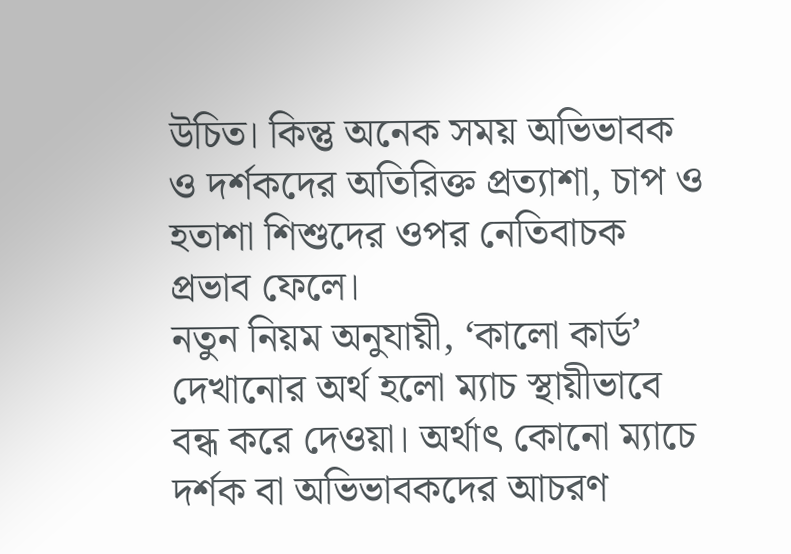উচিত। কিন্তু অনেক সময় অভিভাবক ও দর্শকদের অতিরিক্ত প্রত্যাশা, চাপ ও হতাশা শিশুদের ওপর নেতিবাচক প্রভাব ফেলে।
নতুন নিয়ম অনুযায়ী, ‘কালো কার্ড’ দেখানোর অর্থ হলো ম্যাচ স্থায়ীভাবে বন্ধ করে দেওয়া। অর্থাৎ কোনো ম্যাচে দর্শক বা অভিভাবকদের আচরণ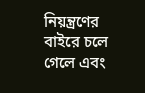নিয়ন্ত্রণের বাইরে চলে গেলে এবং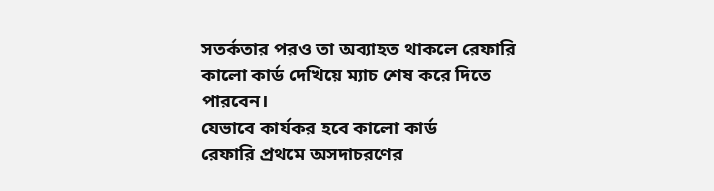সতর্কতার পরও তা অব্যাহত থাকলে রেফারি কালো কার্ড দেখিয়ে ম্যাচ শেষ করে দিতে পারবেন।
যেভাবে কার্যকর হবে কালো কার্ড
রেফারি প্রথমে অসদাচরণের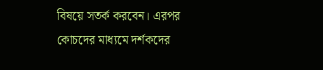বিষয়ে সতর্ক করবেন। এরপর কোচদের মাধ্যমে দর্শকদের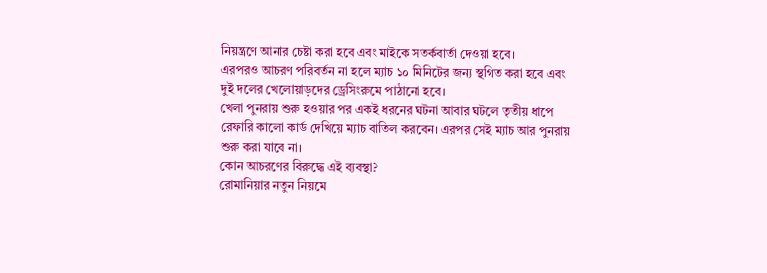নিয়ন্ত্রণে আনার চেষ্টা করা হবে এবং মাইকে সতর্কবার্তা দেওয়া হবে।
এরপরও আচরণ পরিবর্তন না হলে ম্যাচ ১০ মিনিটের জন্য স্থগিত করা হবে এবং দুই দলের খেলোয়াড়দের ড্রেসিংরুমে পাঠানো হবে।
খেলা পুনরায় শুরু হওয়ার পর একই ধরনের ঘটনা আবার ঘটলে তৃতীয় ধাপে রেফারি কালো কার্ড দেখিয়ে ম্যাচ বাতিল করবেন। এরপর সেই ম্যাচ আর পুনরায় শুরু করা যাবে না।
কোন আচরণের বিরুদ্ধে এই ব্যবস্থা?
রোমানিয়ার নতুন নিয়মে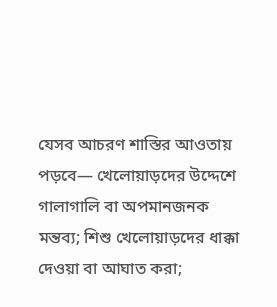যেসব আচরণ শাস্তির আওতায় পড়বে— খেলোয়াড়দের উদ্দেশে গালাগালি বা অপমানজনক মন্তব্য; শিশু খেলোয়াড়দের ধাক্কা দেওয়া বা আঘাত করা;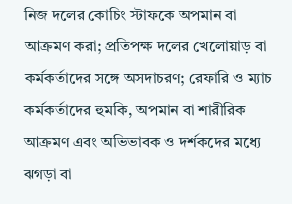নিজ দলের কোচিং স্টাফকে অপমান বা আক্রমণ করা; প্রতিপক্ষ দলের খেলোয়াড় বা কর্মকর্তাদের সঙ্গে অসদাচরণ; রেফারি ও ম্যাচ কর্মকর্তাদের হুমকি, অপমান বা শারীরিক আক্রমণ এবং অভিভাবক ও দর্শকদের মধ্যে ঝগড়া বা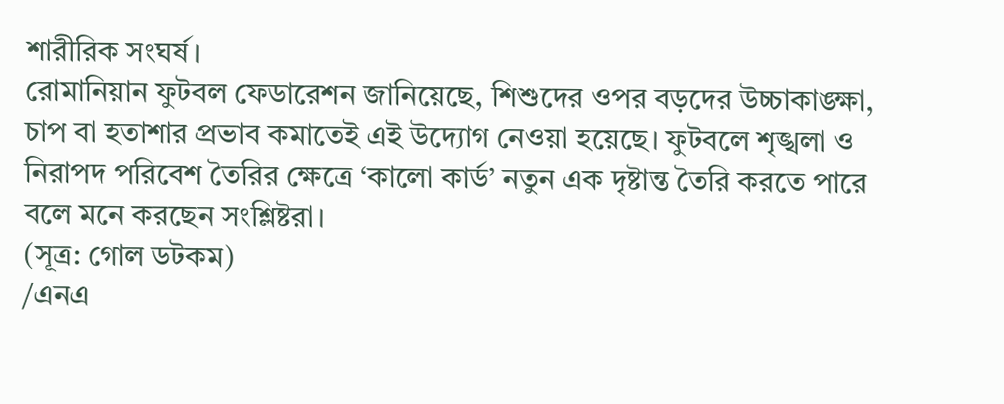শারীরিক সংঘর্ষ।
রোমানিয়ান ফুটবল ফেডারেশন জানিয়েছে, শিশুদের ওপর বড়দের উচ্চাকাঙ্ক্ষা, চাপ বা হতাশার প্রভাব কমাতেই এই উদ্যোগ নেওয়া হয়েছে। ফুটবলে শৃঙ্খলা ও নিরাপদ পরিবেশ তৈরির ক্ষেত্রে ‘কালো কার্ড’ নতুন এক দৃষ্টান্ত তৈরি করতে পারে বলে মনে করছেন সংশ্লিষ্টরা।
(সূত্র: গোল ডটকম)
/এনএ